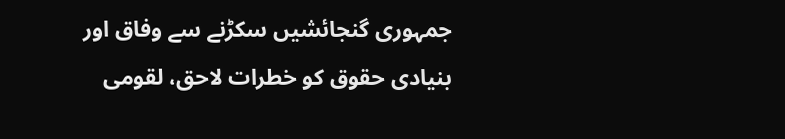جمہوری گنجائشیں سکڑنے سے وفاق اور بنیادی حقوق کو خطرات لاحق، لقومی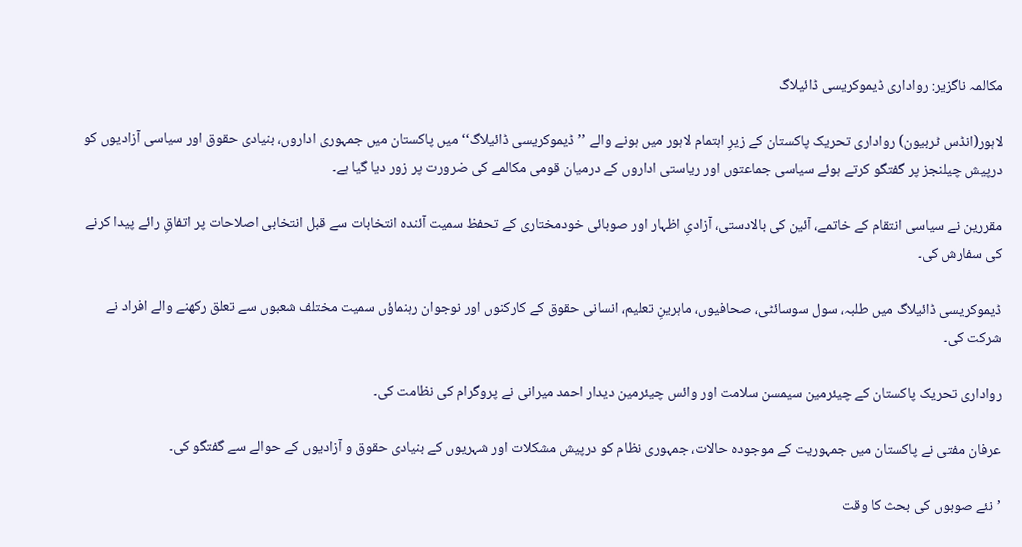مکالمہ ناگزیر: رواداری ڈیموکریسی ڈائیلاگ

لاہور(انڈس ٹربیون) رواداری تحریک پاکستان کے زیرِ اہتمام لاہور میں ہونے والے ’’ڈیموکریسی ڈائیلاگ‘‘ میں پاکستان میں جمہوری اداروں، بنیادی حقوق اور سیاسی آزادیوں کو درپیش چیلنجز پر گفتگو کرتے ہوئے سیاسی جماعتوں اور ریاستی اداروں کے درمیان قومی مکالمے کی ضرورت پر زور دیا گیا ہے۔

مقررین نے سیاسی انتقام کے خاتمے، آئین کی بالادستی، آزادیِ اظہار اور صوبائی خودمختاری کے تحفظ سمیت آئندہ انتخابات سے قبل انتخابی اصلاحات پر اتفاقِ رائے پیدا کرنے کی سفارش کی۔

ڈیموکریسی ڈائیلاگ میں طلبہ، سول سوسائٹی، صحافیوں، ماہرینِ تعلیم، انسانی حقوق کے کارکنوں اور نوجوان رہنماؤں سمیت مختلف شعبوں سے تعلق رکھنے والے افراد نے شرکت کی۔

رواداری تحریک پاکستان کے چیئرمین سیمسن سلامت اور وائس چیئرمین دیدار احمد میرانی نے پروگرام کی نظامت کی۔

عرفان مفتی نے پاکستان میں جمہوریت کے موجودہ حالات، جمہوری نظام کو درپیش مشکلات اور شہریوں کے بنیادی حقوق و آزادیوں کے حوالے سے گفتگو کی۔

’نئے صوبوں کی بحث کا وقت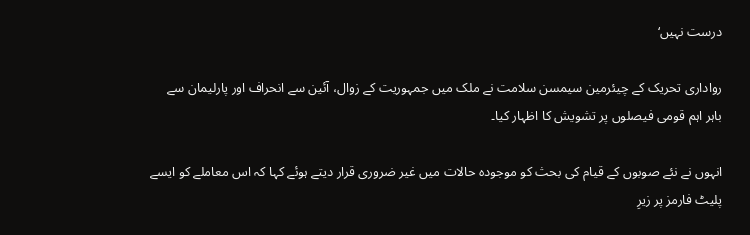درست نہیں‘

رواداری تحریک کے چیئرمین سیمسن سلامت نے ملک میں جمہوریت کے زوال، آئین سے انحراف اور پارلیمان سے باہر اہم قومی فیصلوں پر تشویش کا اظہار کیا۔

انہوں نے نئے صوبوں کے قیام کی بحث کو موجودہ حالات میں غیر ضروری قرار دیتے ہوئے کہا کہ اس معاملے کو ایسے پلیٹ فارمز پر زیرِ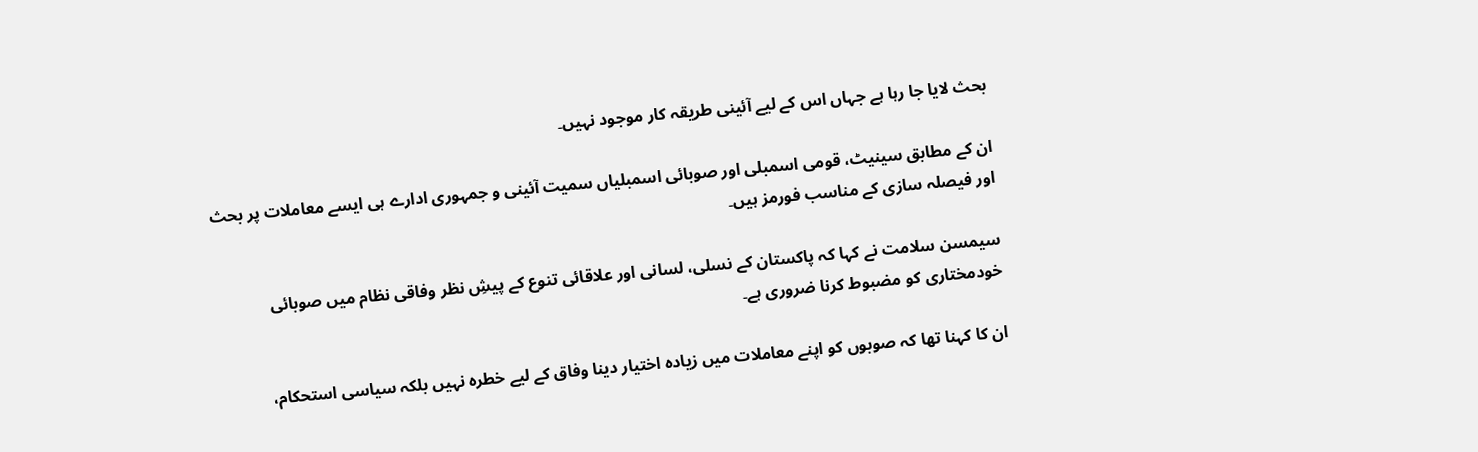بحث لایا جا رہا ہے جہاں اس کے لیے آئینی طریقہ کار موجود نہیں۔

ان کے مطابق سینیٹ، قومی اسمبلی اور صوبائی اسمبلیاں سمیت آئینی و جمہوری ادارے ہی ایسے معاملات پر بحث اور فیصلہ سازی کے مناسب فورمز ہیں۔

سیمسن سلامت نے کہا کہ پاکستان کے نسلی، لسانی اور علاقائی تنوع کے پیشِ نظر وفاقی نظام میں صوبائی خودمختاری کو مضبوط کرنا ضروری ہے۔

ان کا کہنا تھا کہ صوبوں کو اپنے معاملات میں زیادہ اختیار دینا وفاق کے لیے خطرہ نہیں بلکہ سیاسی استحکام،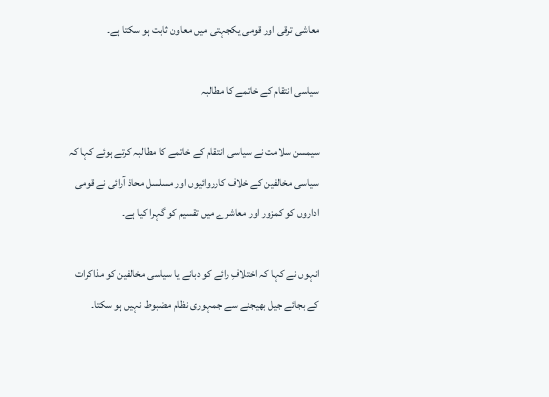معاشی ترقی اور قومی یکجہتی میں معاون ثابت ہو سکتا ہے۔

سیاسی انتقام کے خاتمے کا مطالبہ

سیمسن سلامت نے سیاسی انتقام کے خاتمے کا مطالبہ کرتے ہوئے کہا کہ سیاسی مخالفین کے خلاف کارروائیوں اور مسلسل محاذ آرائی نے قومی اداروں کو کمزور اور معاشرے میں تقسیم کو گہرا کیا ہے۔

انہوں نے کہا کہ اختلافِ رائے کو دبانے یا سیاسی مخالفین کو مذاکرات کے بجائے جیل بھیجنے سے جمہوری نظام مضبوط نہیں ہو سکتا۔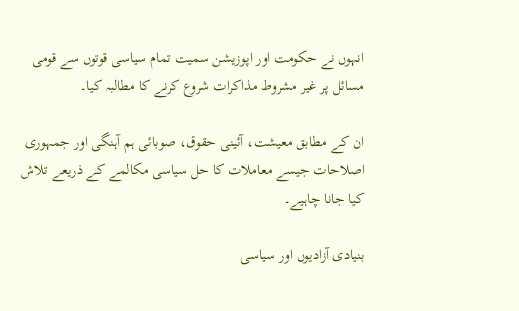انہوں نے حکومت اور اپوزیشن سمیت تمام سیاسی قوتوں سے قومی مسائل پر غیر مشروط مذاکرات شروع کرنے کا مطالبہ کیا۔

ان کے مطابق معیشت، آئینی حقوق، صوبائی ہم آہنگی اور جمہوری اصلاحات جیسے معاملات کا حل سیاسی مکالمے کے ذریعے تلاش کیا جانا چاہیے۔

بنیادی آزادیوں اور سیاسی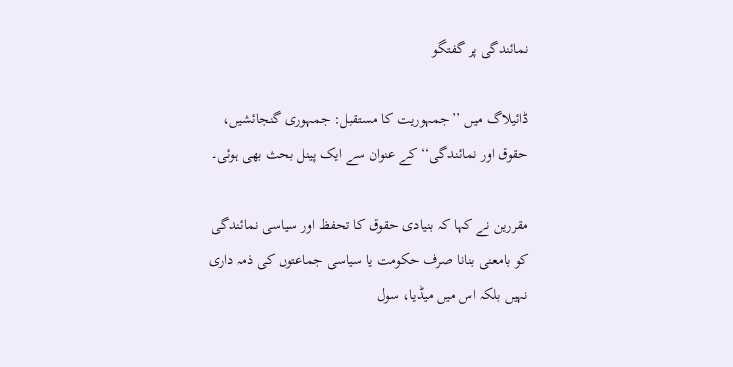نمائندگی پر گفتگو

ڈائیلاگ میں ’’جمہوریت کا مستقبل: جمہوری گنجائشیں، حقوق اور نمائندگی‘‘ کے عنوان سے ایک پینل بحث بھی ہوئی۔

مقررین نے کہا کہ بنیادی حقوق کا تحفظ اور سیاسی نمائندگی کو بامعنی بنانا صرف حکومت یا سیاسی جماعتوں کی ذمہ داری نہیں بلکہ اس میں میڈیا، سول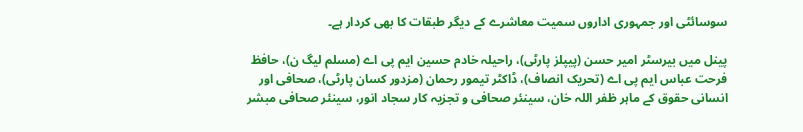سوسائٹی اور جمہوری اداروں سمیت معاشرے کے دیگر طبقات کا بھی کردار ہے۔

پینل میں بیرسٹر امیر حسن (پیپلز پارٹی)، راحیلہ خادم حسین ایم پی اے (مسلم لیگ ن)، حافظ فرحت عباس ایم پی اے (تحریک انصاف)، ڈاکٹر تیمور رحمان (مزدور کسان پارٹی)، صحافی اور انسانی حقوق کے ماہر ظفر اللہ خان، سینئر صحافی و تجزیہ کار سجاد انور، سینئر صحافی مبشر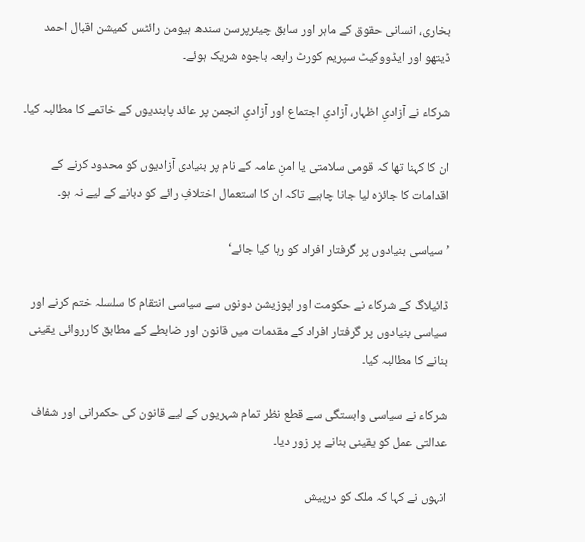بخاری، انسانی حقوق کے ماہر اور سابق چیئرپرسن سندھ ہیومن رائٹس کمیشن اقبال احمد ڈیتھو اور ایڈووکیٹ سپریم کورٹ رابعہ باجوہ شریک ہوئے۔

شرکاء نے آزادیِ اظہار، آزادیِ اجتماع اور آزادیِ انجمن پر عائد پابندیوں کے خاتمے کا مطالبہ کیا۔

ان کا کہنا تھا کہ قومی سلامتی یا امنِ عامہ کے نام پر بنیادی آزادیوں کو محدود کرنے کے اقدامات کا جائزہ لیا جانا چاہیے تاکہ ان کا استعمال اختلافِ رائے کو دبانے کے لیے نہ ہو۔

’سیاسی بنیادوں پر گرفتار افراد کو رہا کیا جائے‘

ڈائیلاگ کے شرکاء نے حکومت اور اپوزیشن دونوں سے سیاسی انتقام کا سلسلہ ختم کرنے اور سیاسی بنیادوں پر گرفتار افراد کے مقدمات میں قانون اور ضابطے کے مطابق کارروائی یقینی بنانے کا مطالبہ کیا۔

شرکاء نے سیاسی وابستگی سے قطع نظر تمام شہریوں کے لیے قانون کی حکمرانی اور شفاف عدالتی عمل کو یقینی بنانے پر زور دیا۔

انہوں نے کہا کہ ملک کو درپیش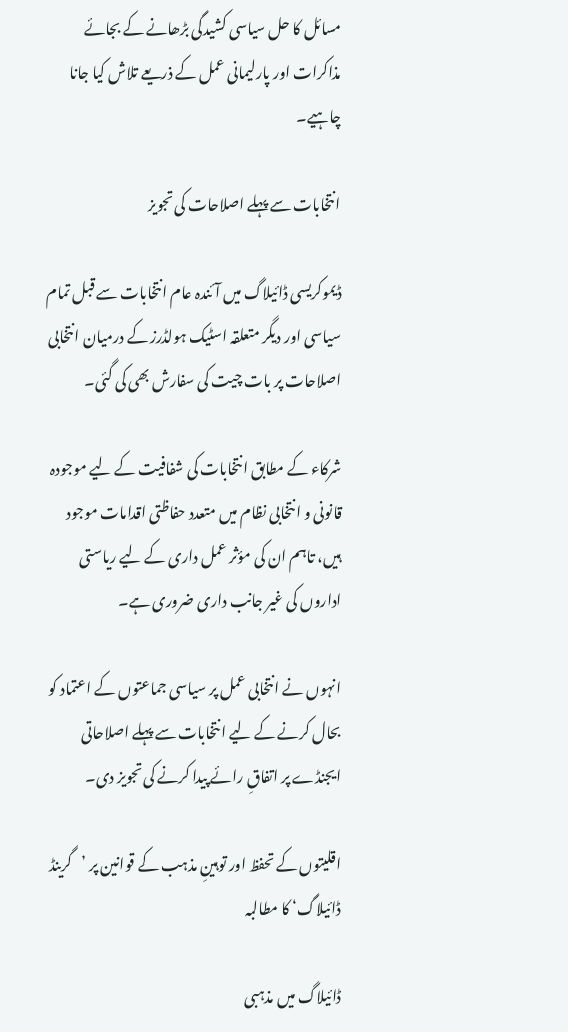مسائل کا حل سیاسی کشیدگی بڑھانے کے بجائے مذاکرات اور پارلیمانی عمل کے ذریعے تلاش کیا جانا چاہیے۔

انتخابات سے پہلے اصلاحات کی تجویز

ڈیموکریسی ڈائیلاگ میں آئندہ عام انتخابات سے قبل تمام سیاسی اور دیگر متعلقہ اسٹیک ہولڈرز کے درمیان انتخابی اصلاحات پر بات چیت کی سفارش بھی کی گئی۔

شرکاء کے مطابق انتخابات کی شفافیت کے لیے موجودہ قانونی و انتخابی نظام میں متعدد حفاظتی اقدامات موجود ہیں، تاہم ان کی مؤثر عمل داری کے لیے ریاستی اداروں کی غیر جانب داری ضروری ہے۔

انہوں نے انتخابی عمل پر سیاسی جماعتوں کے اعتماد کو بحال کرنے کے لیے انتخابات سے پہلے اصلاحاتی ایجنڈے پر اتفاقِ رائے پیدا کرنے کی تجویز دی۔

اقلیتوں کے تحفظ اور توہینِ مذہب کے قوانین پر ’گرینڈ ڈائیلاگ‘ کا مطالبہ

ڈائیلاگ میں مذہبی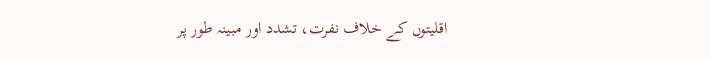اقلیتوں کے خلاف نفرت، تشدد اور مبینہ طور پر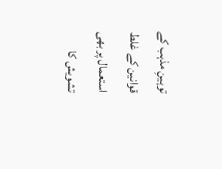توہینِ مذہب کے قوانین کے غلط استعمال پر بھی تشویش کا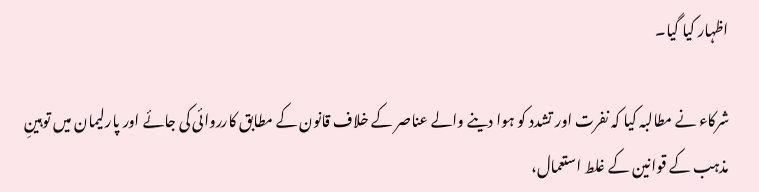اظہار کیا گیا۔

شرکاء نے مطالبہ کیا کہ نفرت اور تشدد کو ہوا دینے والے عناصر کے خلاف قانون کے مطابق کارروائی کی جائے اور پارلیمان میں توہینِ مذہب کے قوانین کے غلط استعمال،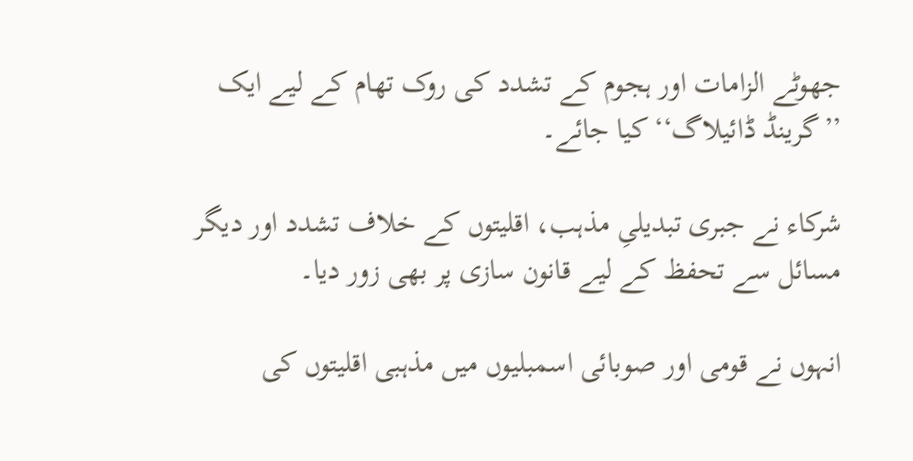جھوٹے الزامات اور ہجوم کے تشدد کی روک تھام کے لیے ایک ’’گرینڈ ڈائیلاگ‘‘ کیا جائے۔

شرکاء نے جبری تبدیلیِ مذہب، اقلیتوں کے خلاف تشدد اور دیگر مسائل سے تحفظ کے لیے قانون سازی پر بھی زور دیا۔

انہوں نے قومی اور صوبائی اسمبلیوں میں مذہبی اقلیتوں کی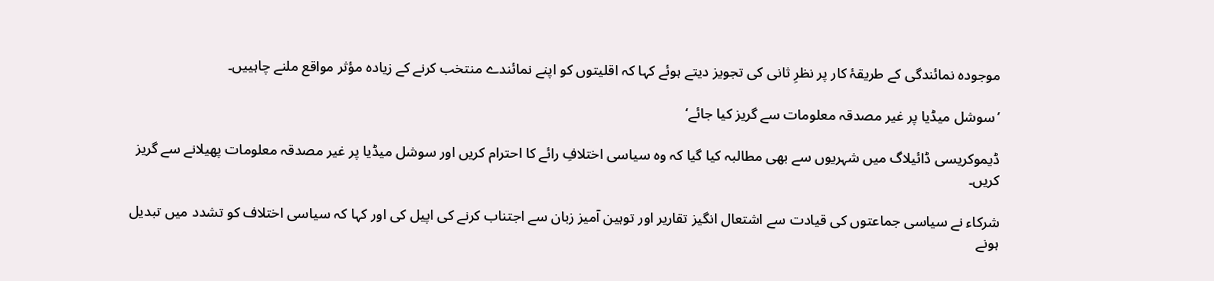موجودہ نمائندگی کے طریقۂ کار پر نظرِ ثانی کی تجویز دیتے ہوئے کہا کہ اقلیتوں کو اپنے نمائندے منتخب کرنے کے زیادہ مؤثر مواقع ملنے چاہییں۔

’سوشل میڈیا پر غیر مصدقہ معلومات سے گریز کیا جائے‘

ڈیموکریسی ڈائیلاگ میں شہریوں سے بھی مطالبہ کیا گیا کہ وہ سیاسی اختلافِ رائے کا احترام کریں اور سوشل میڈیا پر غیر مصدقہ معلومات پھیلانے سے گریز کریں۔

شرکاء نے سیاسی جماعتوں کی قیادت سے اشتعال انگیز تقاریر اور توہین آمیز زبان سے اجتناب کرنے کی اپیل کی اور کہا کہ سیاسی اختلاف کو تشدد میں تبدیل ہونے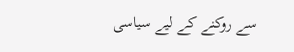سے روکنے کے لیے سیاسی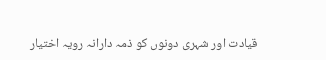قیادت اور شہری دونوں کو ذمہ دارانہ رویہ اختیار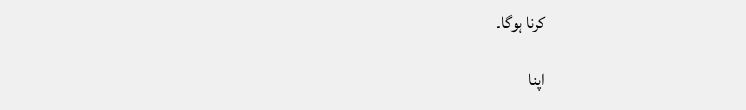کرنا ہوگا۔

اپنا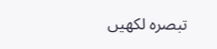تبصرہ لکھیں